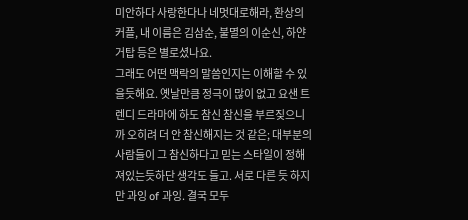미안하다 사랑한다나 네멋대로해라, 환상의 커플, 내 이름은 김삼순, 불멸의 이순신, 하얀거탑 등은 별로셨나요.
그래도 어떤 맥락의 말씀인지는 이해할 수 있을듯해요. 옛날만큼 정극이 많이 없고 요샌 트렌디 드라마에 하도 참신 참신을 부르짖으니까 오히려 더 안 참신해지는 것 같은; 대부분의 사람들이 그 참신하다고 믿는 스타일이 정해져있는듯하단 생각도 들고. 서로 다른 듯 하지만 과잉 of 과잉. 결국 모두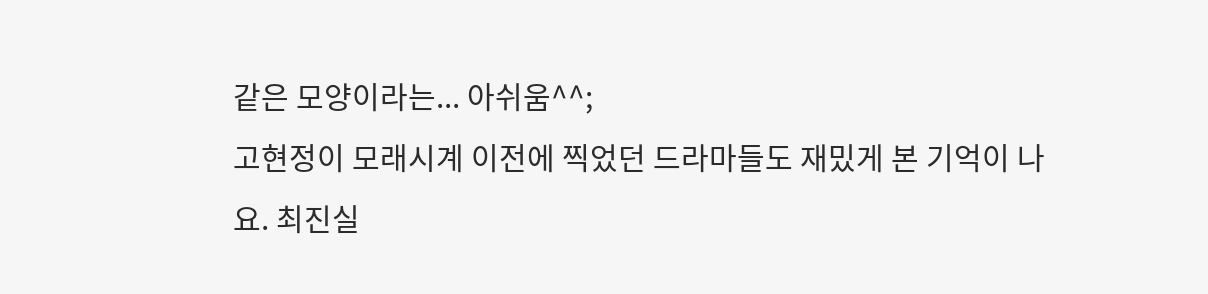같은 모양이라는... 아쉬움^^;
고현정이 모래시계 이전에 찍었던 드라마들도 재밌게 본 기억이 나요. 최진실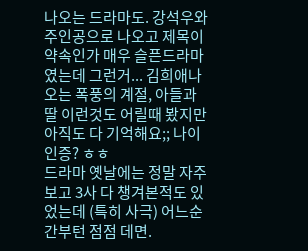나오는 드라마도. 강석우와 주인공으로 나오고 제목이 약속인가 매우 슬픈드라마였는데 그런거... 김희애나오는 폭풍의 계절, 아들과 딸 이런것도 어릴때 봤지만 아직도 다 기억해요;; 나이 인증? ㅎㅎ
드라마 옛날에는 정말 자주보고 3사 다 챙겨본적도 있었는데 (특히 사극) 어느순간부턴 점점 데면.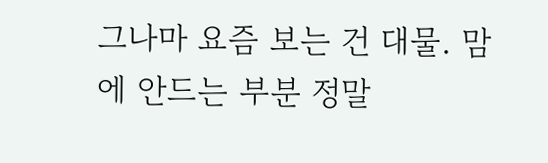그나마 요즘 보는 건 대물. 맘에 안드는 부분 정말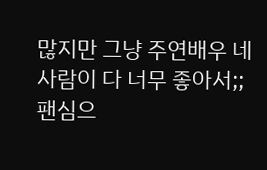많지만 그냥 주연배우 네 사람이 다 너무 좋아서;; 팬심으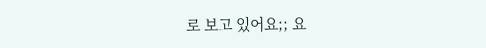로 보고 있어요;; 요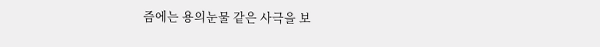즘에는 용의눈물 같은 사극을 보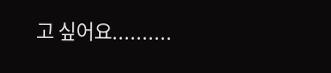고 싶어요..........